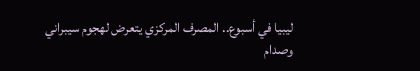ليبيا في أسبوع.. المصرف المركزي يتعرض لهجوم سيبراني وصدام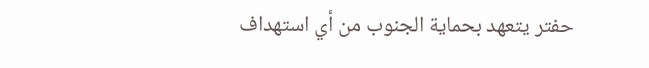حفتر يتعهد بحماية الجنوب من أي استهداف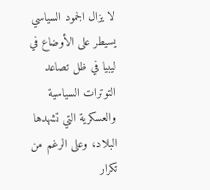لا يزال الجمود السياسي يسيطر على الأوضاع في ليبيا في ظل تصاعد التوترات السياسية والعسكرية التي تشهدها البلاد، وعلى الرغم من تكرار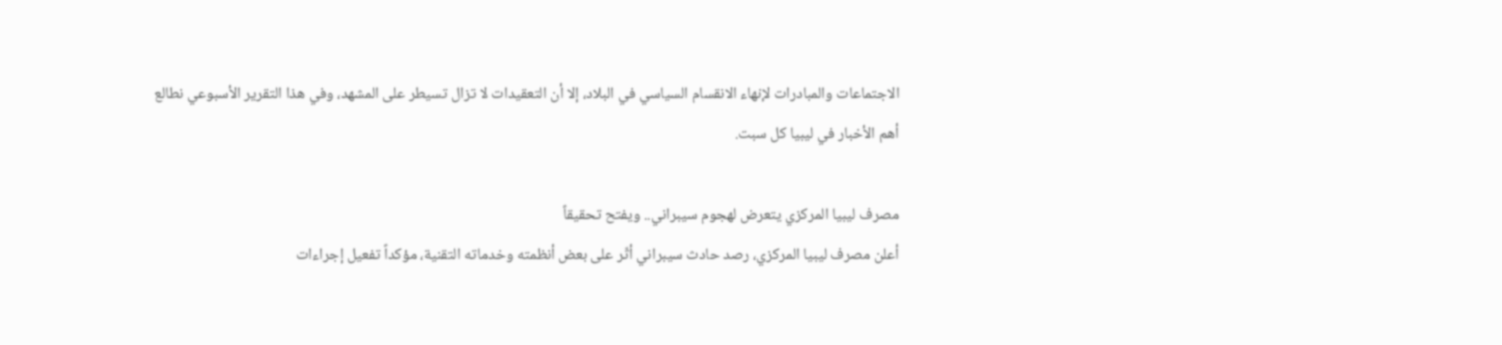الاجتماعات والمبادرات لإنهاء الانقسام السياسي في البلاد، إلا أن التعقيدات لا تزال تسيطر على المشهد، وفي هذا التقرير الأسبوعي نطالع أهم الأخبار في ليبيا كل سبت.

مصرف ليبيا المركزي يتعرض لهجوم سيبراني.. ويفتح تحقيقاً
أعلن مصرف ليبيا المركزي، رصد حادث سيبراني أثّر على بعض أنظمته وخدماته التقنية، مؤكداً تفعيل إجراءات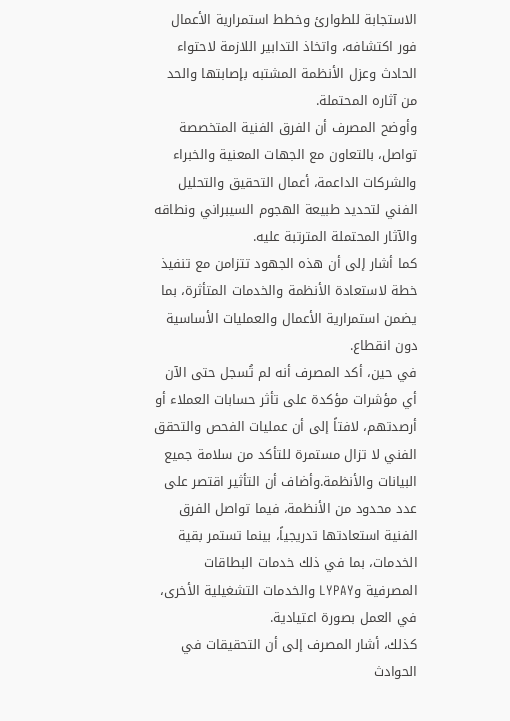الاستجابة للطوارئ وخطط استمرارية الأعمال فور اكتشافه، واتخاذ التدابير اللازمة لاحتواء الحادث وعزل الأنظمة المشتبه بإصابتها والحد من آثاره المحتملة.
وأوضح المصرف أن الفرق الفنية المتخصصة تواصل، بالتعاون مع الجهات المعنية والخبراء والشركات الداعمة، أعمال التحقيق والتحليل الفني لتحديد طبيعة الهجوم السيبراني ونطاقه والآثار المحتملة المترتبة عليه.
كما أشار إلى أن هذه الجهود تتزامن مع تنفيذ خطة لاستعادة الأنظمة والخدمات المتأثرة، بما يضمن استمرارية الأعمال والعمليات الأساسية دون انقطاع.
في حين، أكد المصرف أنه لم تُسجل حتى الآن أي مؤشرات مؤكدة على تأثر حسابات العملاء أو أرصدتهم، لافتاً إلى أن عمليات الفحص والتحقق الفني لا تزال مستمرة للتأكد من سلامة جميع البيانات والأنظمة.وأضاف أن التأثير اقتصر على عدد محدود من الأنظمة، فيما تواصل الفرق الفنية استعادتها تدريجياً، بينما تستمر بقية الخدمات، بما في ذلك خدمات البطاقات المصرفية وLYPAY والخدمات التشغيلية الأخرى، في العمل بصورة اعتيادية.
كذلك، أشار المصرف إلى أن التحقيقات في الحوادث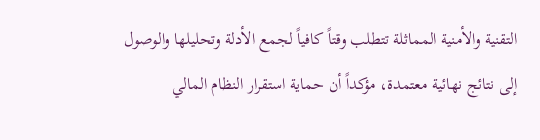التقنية والأمنية المماثلة تتطلب وقتاً كافياً لجمع الأدلة وتحليلها والوصول إلى نتائج نهائية معتمدة، مؤكداً أن حماية استقرار النظام المالي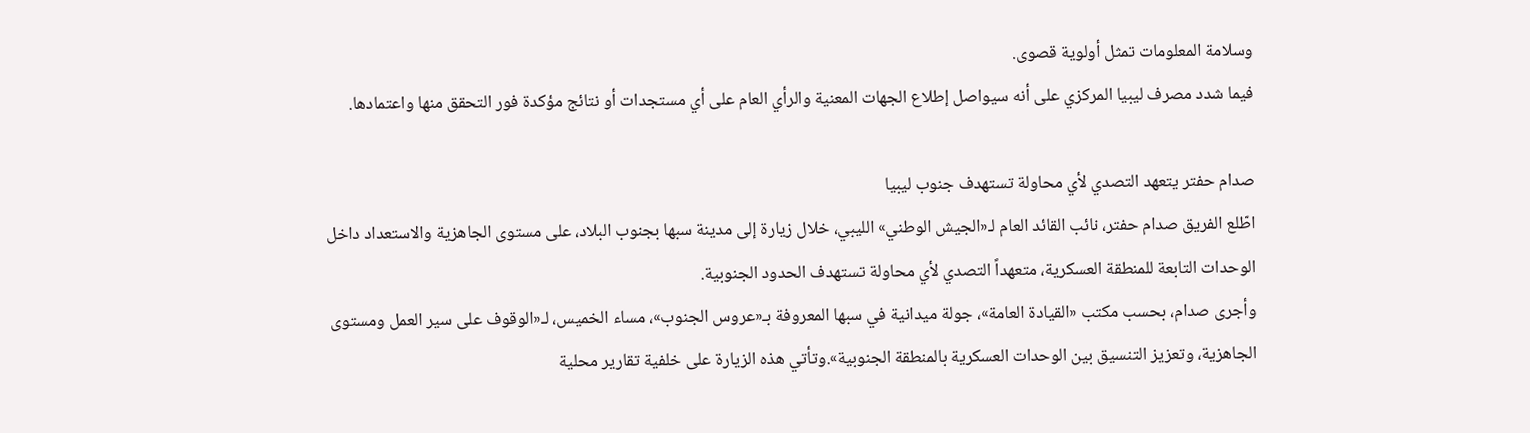وسلامة المعلومات تمثل أولوية قصوى.
فيما شدد مصرف ليبيا المركزي على أنه سيواصل إطلاع الجهات المعنية والرأي العام على أي مستجدات أو نتائج مؤكدة فور التحقق منها واعتمادها.

صدام حفتر يتعهد التصدي لأي محاولة تستهدف جنوب ليبيا
اطّلع الفريق صدام حفتر، نائب القائد العام لـ«الجيش الوطني» الليبي، خلال زيارة إلى مدينة سبها بجنوب البلاد، على مستوى الجاهزية والاستعداد داخل الوحدات التابعة للمنطقة العسكرية، متعهداً التصدي لأي محاولة تستهدف الحدود الجنوبية.
وأجرى صدام، بحسب مكتب «القيادة العامة»، جولة ميدانية في سبها المعروفة بـ«عروس الجنوب»، مساء الخميس، لـ«الوقوف على سير العمل ومستوى الجاهزية، وتعزيز التنسيق بين الوحدات العسكرية بالمنطقة الجنوبية».وتأتي هذه الزيارة على خلفية تقارير محلية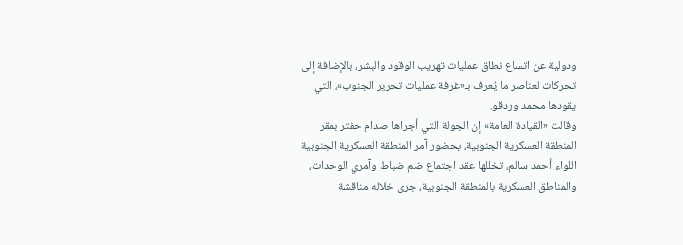ودولية عن اتساع نطاق عمليات تهريب الوقود والبشر، بالإضافة إلى تحركات لعناصر ما يُعرف بـ«غرفة عمليات تحرير الجنوب»، التي يقودها محمد وردقو.
وقالت «القيادة العامة» إن الجولة التي أجراها صدام حفتر بمقر المنطقة العسكرية الجنوبية، بحضور آمر المنطقة العسكرية الجنوبية اللواء أحمد سالم، تخللها عقد اجتماع ضم ضباط وآمري الوحدات، والمناطق العسكرية بالمنطقة الجنوبية، جرى خلاله مناقشة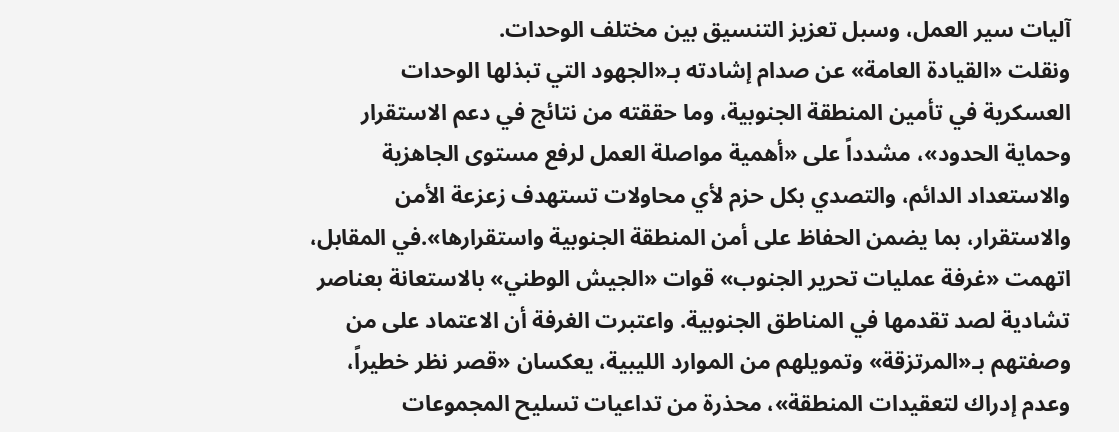آليات سير العمل، وسبل تعزيز التنسيق بين مختلف الوحدات.
ونقلت «القيادة العامة» عن صدام إشادته بـ«الجهود التي تبذلها الوحدات العسكرية في تأمين المنطقة الجنوبية، وما حققته من نتائج في دعم الاستقرار وحماية الحدود»، مشدداً على «أهمية مواصلة العمل لرفع مستوى الجاهزية والاستعداد الدائم، والتصدي بكل حزم لأي محاولات تستهدف زعزعة الأمن والاستقرار، بما يضمن الحفاظ على أمن المنطقة الجنوبية واستقرارها».في المقابل، اتهمت «غرفة عمليات تحرير الجنوب» قوات «الجيش الوطني» بالاستعانة بعناصر تشادية لصد تقدمها في المناطق الجنوبية. واعتبرت الغرفة أن الاعتماد على من وصفتهم بـ«المرتزقة» وتمويلهم من الموارد الليبية، يعكسان «قصر نظر خطيراً، وعدم إدراك لتعقيدات المنطقة»، محذرة من تداعيات تسليح المجموعات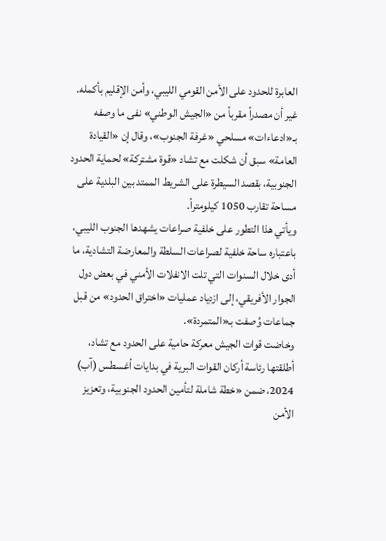العابرة للحدود على الأمن القومي الليبي، وأمن الإقليم بأكمله. غير أن مصدراً مقرباً من «الجيش الوطني» نفى ما وصفه بـ«ادعاءات» مسلحي «غرفة الجنوب»، وقال إن «القيادة العامة» سبق أن شكلت مع تشاد «قوة مشتركة» لحماية الحدود الجنوبية، بقصد السيطرة على الشريط الممتد بين البلدية على مساحة تقارب 1050 كيلومتراً.
ويأتي هذا التطور على خلفية صراعات يشهدها الجنوب الليبي، باعتباره ساحة خلفية لصراعات السلطة والمعارضة التشادية، ما أدى خلال السنوات التي تلت الانفلات الأمني في بعض دول الجوار الأفريقي، إلى ازدياد عمليات «اختراق الحدود» من قبل جماعات وُصفت بـ«المتمردة».
وخاضت قوات الجيش معركة حامية على الحدود مع تشاد، أطلقتها رئاسة أركان القوات البرية في بدايات أغسطس (آب) 2024، ضمن «خطة شاملة لتأمين الحدود الجنوبية، وتعزيز الأمن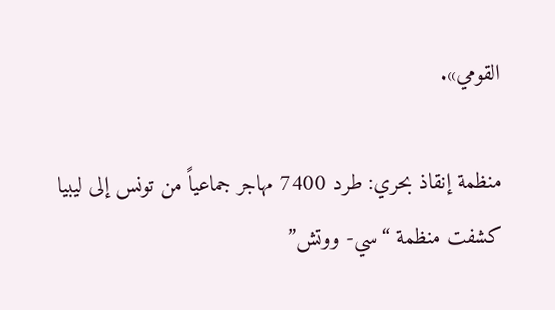القومي».

منظمة إنقاذ بحري: طرد 7400 مهاجر جماعياً من تونس إلى ليبيا
كشفت منظمة “سي- ووتش”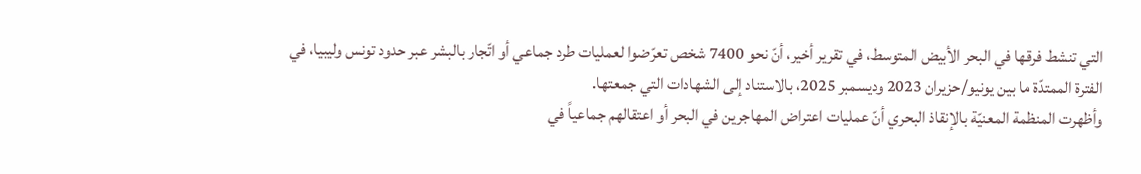التي تنشط فرقها في البحر الأبيض المتوسط، في تقرير أخير، أنّ نحو 7400 شخص تعرّضوا لعمليات طرد جماعي أو اتّجار بالبشر عبر حدود تونس وليبيا، في الفترة الممتدّة ما بين يونيو/حزيران 2023 وديسمبر 2025، بالاستناد إلى الشهادات التي جمعتها.
وأظهرت المنظمة المعنيّة بالإنقاذ البحري أنّ عمليات اعتراض المهاجرين في البحر أو اعتقالهم جماعياً في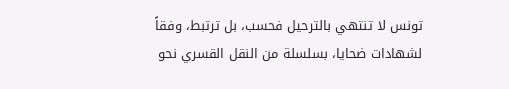تونس لا تنتهي بالترحيل فحسب، بل ترتبط، وفقاً لشهادات ضحايا، بسلسلة من النقل القسري نحو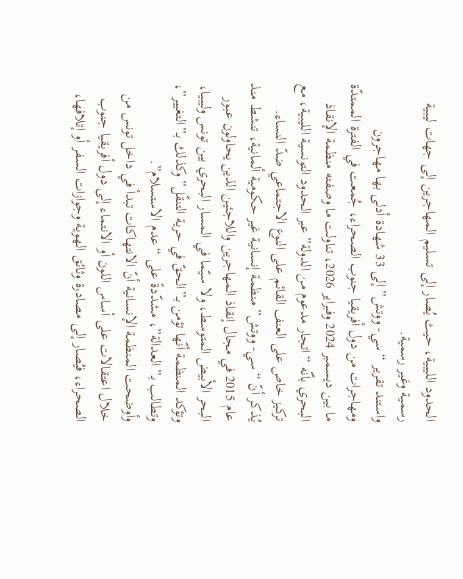الحدود الليبية، حيث يُصار إلى تسليم المهاجرين إلى جهات ليبية رسمية وغير رسمية.
واستند تقرير “سي- ووتش” إلى 33 شهادة أدلى بها مهاجرون ومهاجرات من دول أفريقيا جنوب الصحراء، جُمعت في الفترة الممتدّة ما بين ديسمبر 2024 وفبراير 2026، تناولت ما وصفته منظمة الإنقاذ البحري بأنّه “اتجار مدعوم من الدولة” عبر الحدود التونسية الليبية، مع تركيز خاص على العنف القائم على النوع الاجتماعي ضدّ النساء.
يُذكر أنّ “سي- ووتش” منظمة إنسانية غير حكومية ألمانية، تنشط منذ عام 2015 في مجال إنقاذ المهاجرين واللاجئين الذين يحاولون عبور البحر الأبيض المتوسط، ولا سيّما في المسار البحري بين تونس وليبيا، وتؤكد المنظمة أنّها تؤمن بـ”الحقّ في حرية التنقّل” وكذلك بـ”التغيير”، وتطالب بـ”العدالة”، مشدّدةً على “عدم الاستسلام”.
وأوضحت المنظمة الإنسانية أنّ الانتهاكات تبدأ في داخل تونس من خلال اعتقالات على أساس اللون أو الانتماء إلى دول أفريقيا جنوب الصحراء، فيُصار إلى مصادرة وثائق الهوية وجوازات السفر أو إتلافها،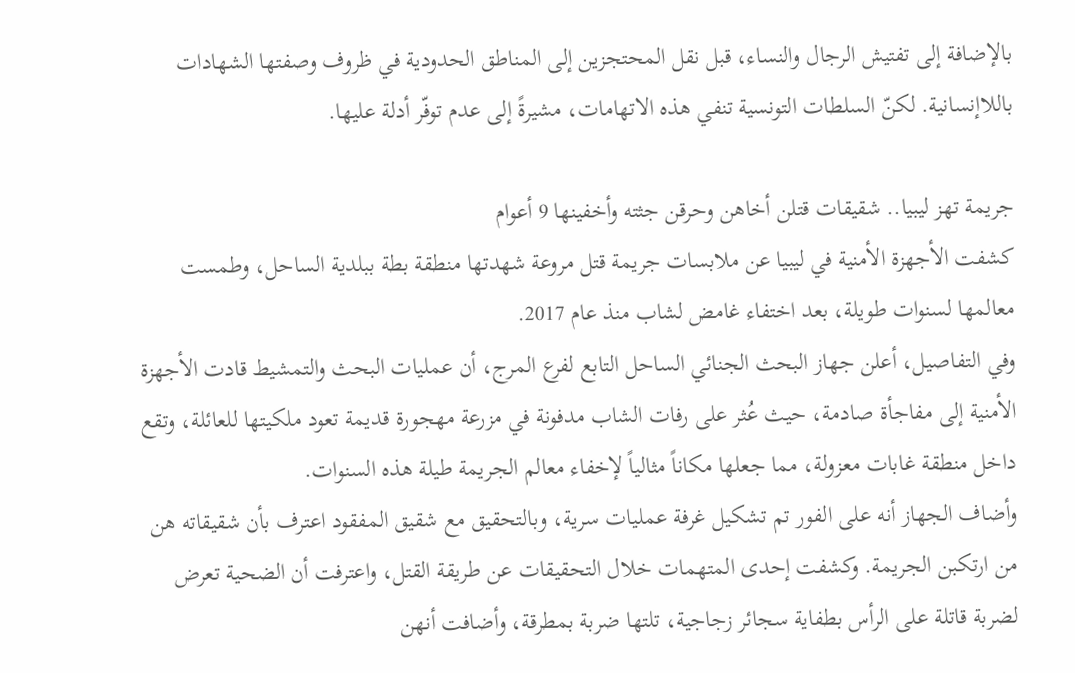بالإضافة إلى تفتيش الرجال والنساء، قبل نقل المحتجزين إلى المناطق الحدودية في ظروف وصفتها الشهادات باللاإنسانية. لكنّ السلطات التونسية تنفي هذه الاتهامات، مشيرةً إلى عدم توفّر أدلة عليها.

جريمة تهز ليبيا.. شقيقات قتلن أخاهن وحرقن جثته وأخفينها 9 أعوام
كشفت الأجهزة الأمنية في ليبيا عن ملابسات جريمة قتل مروعة شهدتها منطقة بطة ببلدية الساحل، وطمست معالمها لسنوات طويلة، بعد اختفاء غامض لشاب منذ عام 2017.
وفي التفاصيل، أعلن جهاز البحث الجنائي الساحل التابع لفرع المرج، أن عمليات البحث والتمشيط قادت الأجهزة الأمنية إلى مفاجأة صادمة، حيث عُثر على رفات الشاب مدفونة في مزرعة مهجورة قديمة تعود ملكيتها للعائلة، وتقع داخل منطقة غابات معزولة، مما جعلها مكاناً مثالياً لإخفاء معالم الجريمة طيلة هذه السنوات.
وأضاف الجهاز أنه على الفور تم تشكيل غرفة عمليات سرية، وبالتحقيق مع شقيق المفقود اعترف بأن شقيقاته هن من ارتكبن الجريمة. وكشفت إحدى المتهمات خلال التحقيقات عن طريقة القتل، واعترفت أن الضحية تعرض لضربة قاتلة على الرأس بطفاية سجائر زجاجية، تلتها ضربة بمطرقة، وأضافت أنهن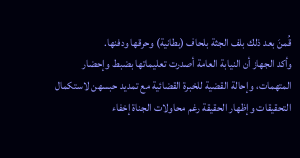قُمنَ بعد ذلك بلف الجثة بلحاف (بطانية) وحرقها ودفنها.
وأكد الجهاز أن النيابة العامة أصدرت تعليماتها بضبط وإحضار المتهمات، وإحالة القضية للخبرة القضائية مع تمديد حبسهن لاستكمال التحقيقات وإظهار الحقيقة رغم محاولات الجناة إخفاء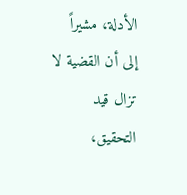الأدلة، مشيراً إلى أن القضية لا تزال قيد التحقيق،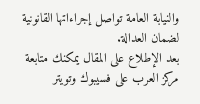والنيابة العامة تواصل إجراءاتها القانونية لضمان العدالة.
بعد الإطلاع على المقال يمكنك متابعة مركز العرب على فسيبوك وتويتر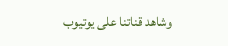وشاهد قناتنا على يوتيوب